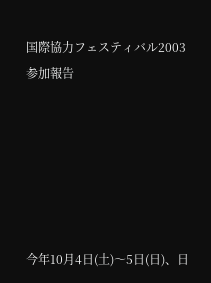国際協力フェスティバル2003参加報告






今年10月4日(土)〜5日(日)、日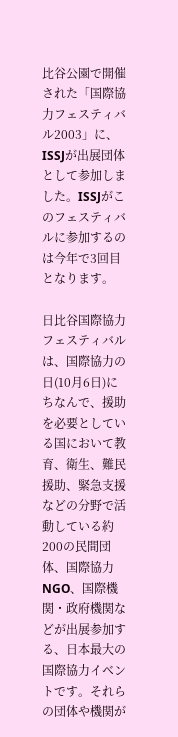比谷公園で開催された「国際協力フェスティバル2003」に、ISSJが出展団体として参加しました。ISSJがこのフェスティバルに参加するのは今年で3回目となります。

日比谷国際協力フェスティバルは、国際協力の日(10月6日)にちなんで、援助を必要としている国において教育、衛生、難民援助、緊急支援などの分野で活動している約200の民間団体、国際協力NGO、国際機関・政府機関などが出展参加する、日本最大の国際協力イベントです。それらの団体や機関が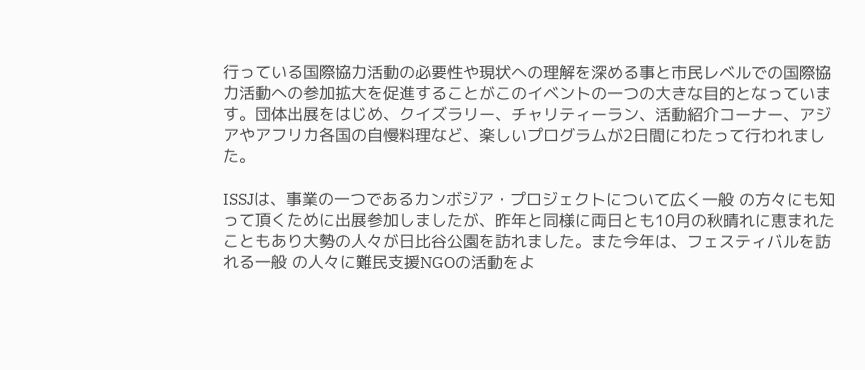行っている国際協力活動の必要性や現状への理解を深める事と市民レベルでの国際協力活動への参加拡大を促進することがこのイベントの一つの大きな目的となっています。団体出展をはじめ、クイズラリー、チャリティーラン、活動紹介コーナー、アジアやアフリカ各国の自慢料理など、楽しいプログラムが2日間にわたって行われました。

ISSJは、事業の一つであるカンボジア・プロジェクトについて広く一般 の方々にも知って頂くために出展参加しましたが、昨年と同様に両日とも10月の秋晴れに恵まれたこともあり大勢の人々が日比谷公園を訪れました。また今年は、フェスティバルを訪れる一般 の人々に難民支援NGOの活動をよ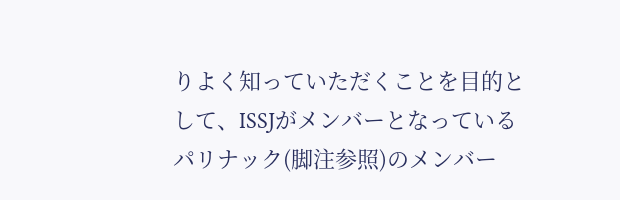りよく知っていただくことを目的として、ISSJがメンバーとなっているパリナック(脚注参照)のメンバー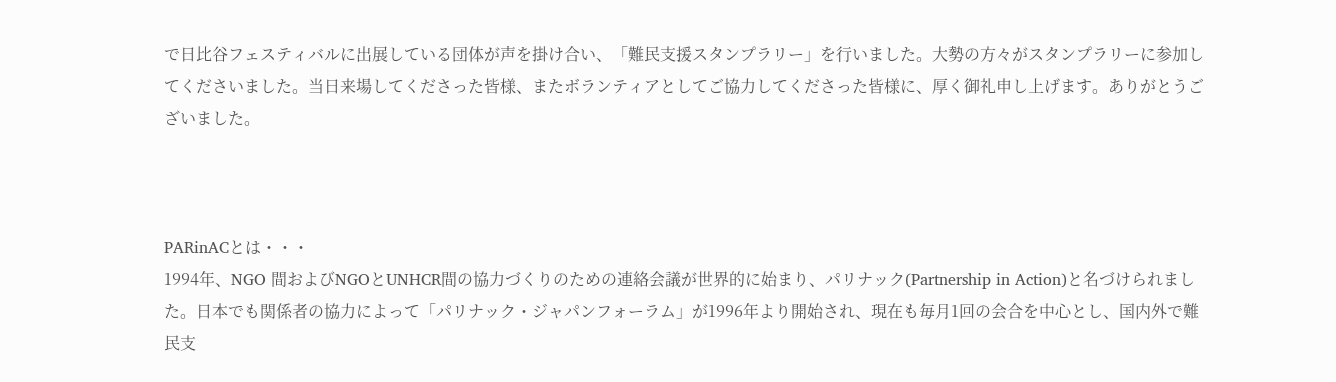で日比谷フェスティバルに出展している団体が声を掛け合い、「難民支援スタンプラリー」を行いました。大勢の方々がスタンプラリーに参加してくださいました。当日来場してくださった皆様、またボランティアとしてご協力してくださった皆様に、厚く御礼申し上げます。ありがとうございました。



PARinACとは・・・
1994年、NGO 間およびNGOとUNHCR間の協力づくりのための連絡会議が世界的に始まり、パリナック(Partnership in Action)と名づけられました。日本でも関係者の協力によって「パリナック・ジャパンフォーラム」が1996年より開始され、現在も毎月1回の会合を中心とし、国内外で難民支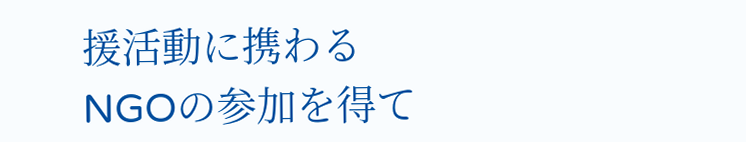援活動に携わるNGOの参加を得て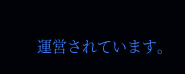運営されています。